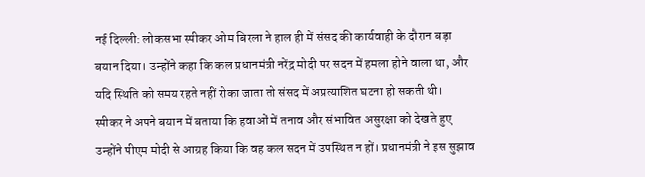नई दिल्ली: लोकसभा स्पीकर ओम बिरला ने हाल ही में संसद की कार्यवाही के दौरान बड़ा बयान दिया। उन्होंने कहा कि कल प्रधानमंत्री नरेंद्र मोदी पर सदन में हमला होने वाला था, और यदि स्थिति को समय रहते नहीं रोका जाता तो संसद में अप्रत्याशित घटना हो सकती थी।
स्पीकर ने अपने बयान में बताया कि हवाओं में तनाव और संभावित असुरक्षा को देखते हुए उन्होंने पीएम मोदी से आग्रह किया कि वह कल सदन में उपस्थित न हों। प्रधानमंत्री ने इस सुझाव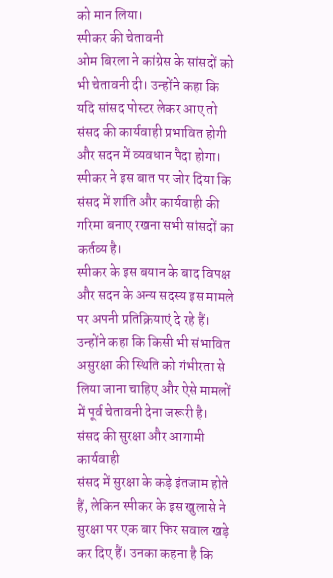को मान लिया।
स्पीकर की चेतावनी
ओम बिरला ने कांग्रेस के सांसदों को भी चेतावनी दी। उन्होंने कहा कि यदि सांसद पोस्टर लेकर आए तो संसद की कार्यवाही प्रभावित होगी और सदन में व्यवधान पैदा होगा। स्पीकर ने इस बात पर जोर दिया कि संसद में शांति और कार्यवाही की गरिमा बनाए रखना सभी सांसदों का कर्तव्य है।
स्पीकर के इस बयान के बाद विपक्ष और सदन के अन्य सदस्य इस मामले पर अपनी प्रतिक्रियाएं दे रहे हैं। उन्होंने कहा कि किसी भी संभावित असुरक्षा की स्थिति को गंभीरता से लिया जाना चाहिए और ऐसे मामलों में पूर्व चेतावनी देना जरूरी है।
संसद की सुरक्षा और आगामी कार्यवाही
संसद में सुरक्षा के कड़े इंतजाम होते हैं, लेकिन स्पीकर के इस खुलासे ने सुरक्षा पर एक बार फिर सवाल खड़े कर दिए हैं। उनका कहना है कि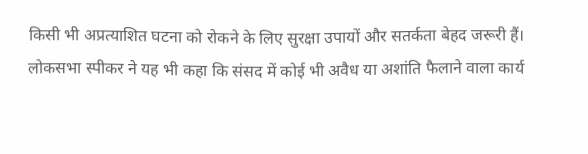किसी भी अप्रत्याशित घटना को रोकने के लिए सुरक्षा उपायों और सतर्कता बेहद जरूरी हैं।
लोकसभा स्पीकर ने यह भी कहा कि संसद में कोई भी अवैध या अशांति फैलाने वाला कार्य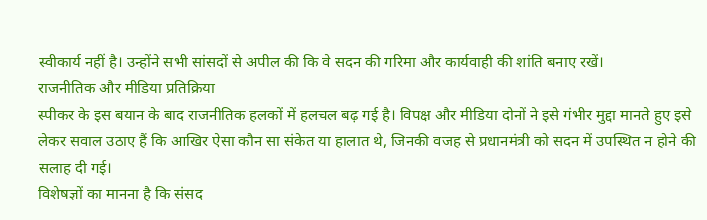स्वीकार्य नहीं है। उन्होंने सभी सांसदों से अपील की कि वे सदन की गरिमा और कार्यवाही की शांति बनाए रखें।
राजनीतिक और मीडिया प्रतिक्रिया
स्पीकर के इस बयान के बाद राजनीतिक हलकों में हलचल बढ़ गई है। विपक्ष और मीडिया दोनों ने इसे गंभीर मुद्दा मानते हुए इसे लेकर सवाल उठाए हैं कि आखिर ऐसा कौन सा संकेत या हालात थे, जिनकी वजह से प्रधानमंत्री को सदन में उपस्थित न होने की सलाह दी गई।
विशेषज्ञों का मानना है कि संसद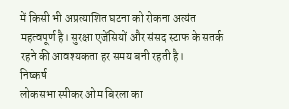में किसी भी अप्रत्याशित घटना को रोकना अत्यंत महत्वपूर्ण है। सुरक्षा एजेंसियों और संसद स्टाफ के सतर्क रहने की आवश्यकता हर समय बनी रहती है।
निष्कर्ष
लोकसभा स्पीकर ओम बिरला का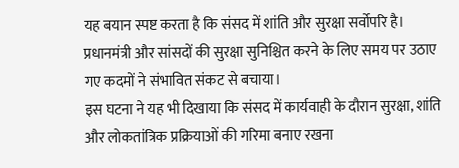यह बयान स्पष्ट करता है कि संसद में शांति और सुरक्षा सर्वोपरि है। प्रधानमंत्री और सांसदों की सुरक्षा सुनिश्चित करने के लिए समय पर उठाए गए कदमों ने संभावित संकट से बचाया।
इस घटना ने यह भी दिखाया कि संसद में कार्यवाही के दौरान सुरक्षा, शांति और लोकतांत्रिक प्रक्रियाओं की गरिमा बनाए रखना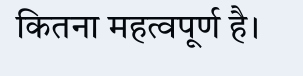कितना महत्वपूर्ण है।